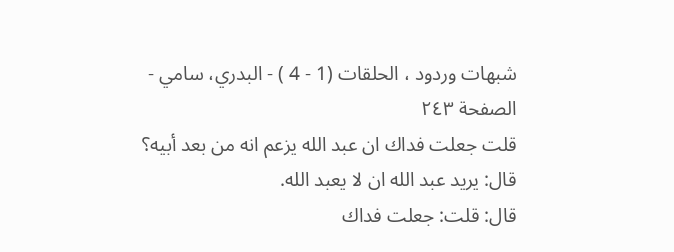شبهات وردود ، الحلقات (1 - 4 ) - البدري، سامي - الصفحة ٢٤٣
قلت جعلت فداك ان عبد الله يزعم انه من بعد أبيه؟
قال: يريد عبد الله ان لا يعبد الله.
قال: قلت: جعلت فداك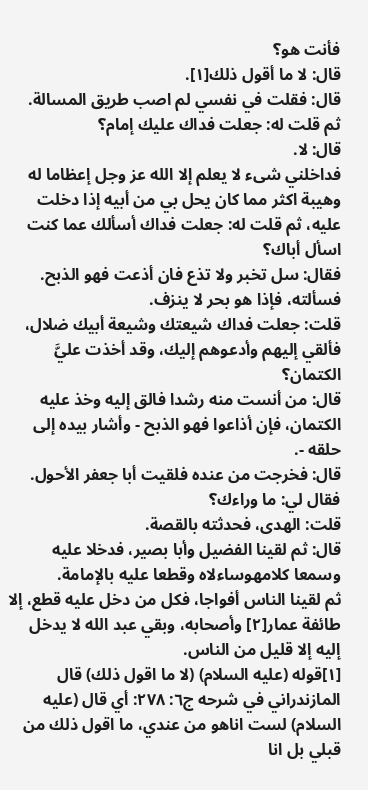فأنت هو؟
قال: لا ما أقول ذلك[١].
قال: فقلت في نفسي لم اصب طريق المسالة.
ثم قلت له: جعلت فداك عليك إمام؟
قال: لا.
فداخلني شىء لا يعلم إلا الله عز وجل إعظاما له وهيبة اكثر مما كان يحل بي من أبيه إذا دخلت عليه، ثم قلت له: جعلت فداك أسألك عما كنت اسأل أباك؟
فقال: سل تخبر ولا تذع فان أذعت فهو الذبح.
فسألته، فإذا هو بحر لا ينزف.
قلت: جعلت فداك شيعتك وشيعة أبيك ضلال، فألقي إليهم وأدعوهم إليك، وقد أخذت عليَّ الكتمان؟
قال: من أنست منه رشدا فالق إليه وخذ عليه الكتمان، فإن أذاعوا فهو الذبح - وأشار بيده إلى حلقه -.
قال: فخرجت من عنده فلقيت أبا جعفر الأحول.
فقال لي: ما وراءك؟
قلت: الهدى، فحدثته بالقصة.
قال: ثم لقينا الفضيل وأبا بصير، فدخلا عليه وسمعا كلامهوساءلاه وقطعا عليه بالإمامة.
ثم لقينا الناس أفواجا، فكل من دخل عليه قطع، إلا طائفة عمار[٢] وأصحابه، وبقي عبد الله لا يدخل إليه إلا قليل من الناس.
[١]قوله (عليه السلام) (لا ما اقول ذلك) قال المازندراني في شرحه ج٦: ٢٧٨: أي قال (عليه السلام) لست اناهو من عندي، ما اقول ذلك من قبلي بل انا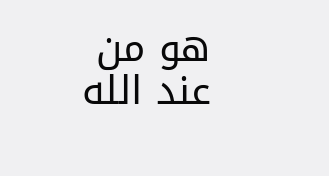هو من عند الله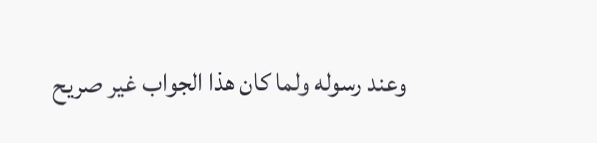وعند رسوله ولما كان هذا الجواب غير صريح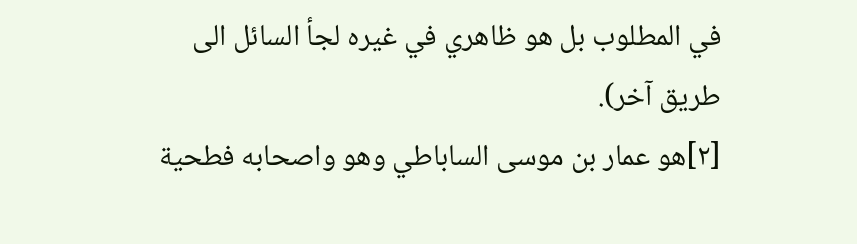في المطلوب بل هو ظاهري في غيره لجأ السائل الى طريق آخر).
[٢]هو عمار بن موسى الساباطي وهو واصحابه فطحية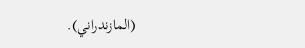(المازندراني).